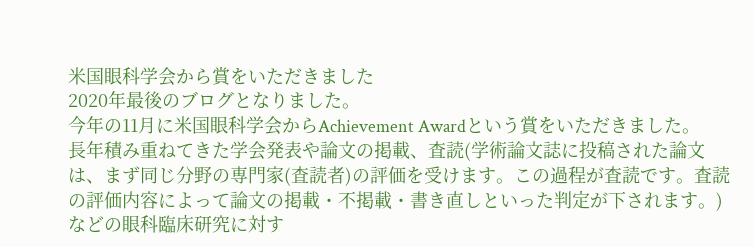米国眼科学会から賞をいただきました
2020年最後のブログとなりました。
今年の11月に米国眼科学会からAchievement Awardという賞をいただきました。
長年積み重ねてきた学会発表や論文の掲載、査読(学術論文誌に投稿された論文は、まず同じ分野の専門家(査読者)の評価を受けます。この過程が査読です。査読の評価内容によって論文の掲載・不掲載・書き直しといった判定が下されます。)などの眼科臨床研究に対す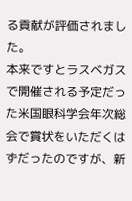る貢献が評価されました。
本来ですとラスベガスで開催される予定だった米国眼科学会年次総会で賞状をいただくはずだったのですが、新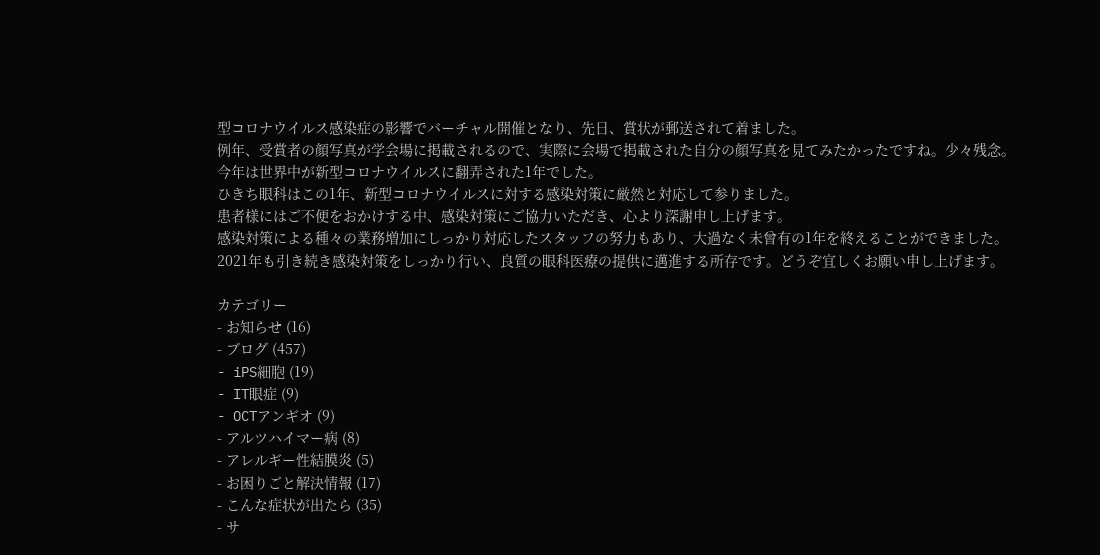型コロナウイルス感染症の影響でバーチャル開催となり、先日、賞状が郵送されて着ました。
例年、受賞者の顔写真が学会場に掲載されるので、実際に会場で掲載された自分の顔写真を見てみたかったですね。少々残念。
今年は世界中が新型コロナウイルスに翻弄された1年でした。
ひきち眼科はこの1年、新型コロナウイルスに対する感染対策に厳然と対応して参りました。
患者様にはご不便をおかけする中、感染対策にご協力いただき、心より深謝申し上げます。
感染対策による種々の業務増加にしっかり対応したスタッフの努力もあり、大過なく未曾有の1年を終えることができました。
2021年も引き続き感染対策をしっかり行い、良質の眼科医療の提供に邁進する所存です。どうぞ宜しくお願い申し上げます。

カテゴリー
- お知らせ (16)
- ブログ (457)
- iPS細胞 (19)
- IT眼症 (9)
- OCTアンギオ (9)
- アルツハイマー病 (8)
- アレルギー性結膜炎 (5)
- お困りごと解決情報 (17)
- こんな症状が出たら (35)
- サ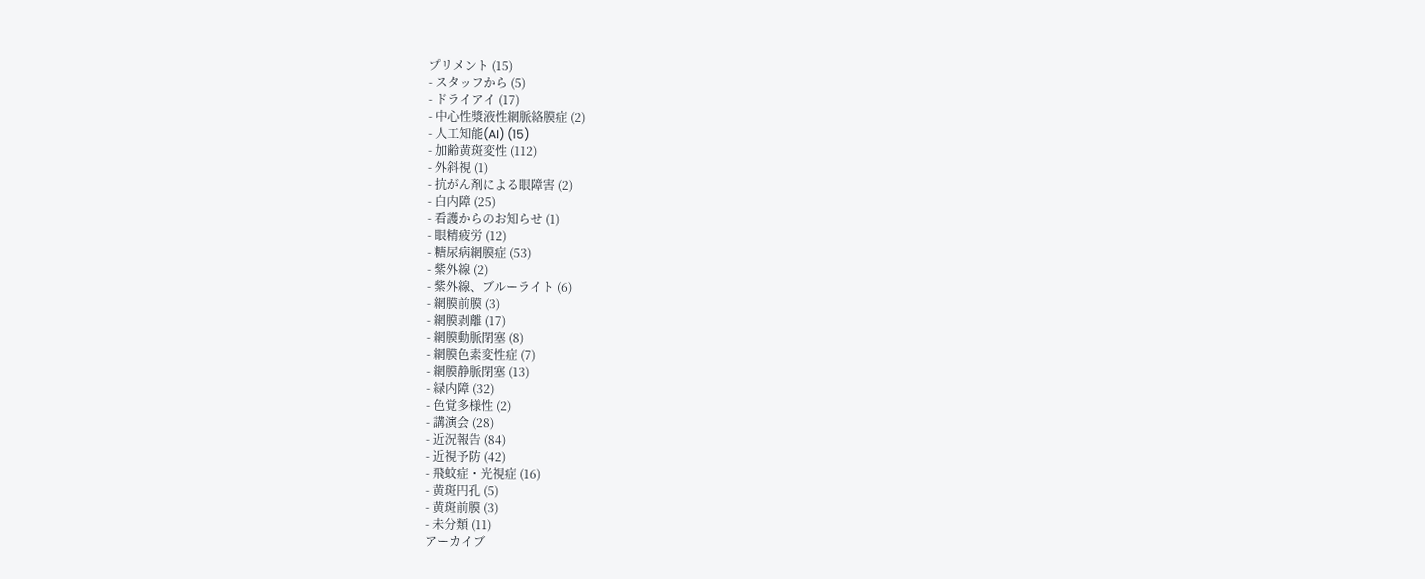プリメント (15)
- スタッフから (5)
- ドライアイ (17)
- 中心性漿液性網脈絡膜症 (2)
- 人工知能(AI) (15)
- 加齢黄斑変性 (112)
- 外斜視 (1)
- 抗がん剤による眼障害 (2)
- 白内障 (25)
- 看護からのお知らせ (1)
- 眼精疲労 (12)
- 糖尿病網膜症 (53)
- 紫外線 (2)
- 紫外線、ブルーライト (6)
- 網膜前膜 (3)
- 網膜剥離 (17)
- 網膜動脈閉塞 (8)
- 網膜色素変性症 (7)
- 網膜静脈閉塞 (13)
- 緑内障 (32)
- 色覚多様性 (2)
- 講演会 (28)
- 近況報告 (84)
- 近視予防 (42)
- 飛蚊症・光視症 (16)
- 黄斑円孔 (5)
- 黄斑前膜 (3)
- 未分類 (11)
アーカイブ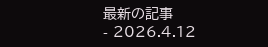最新の記事
- 2026.4.12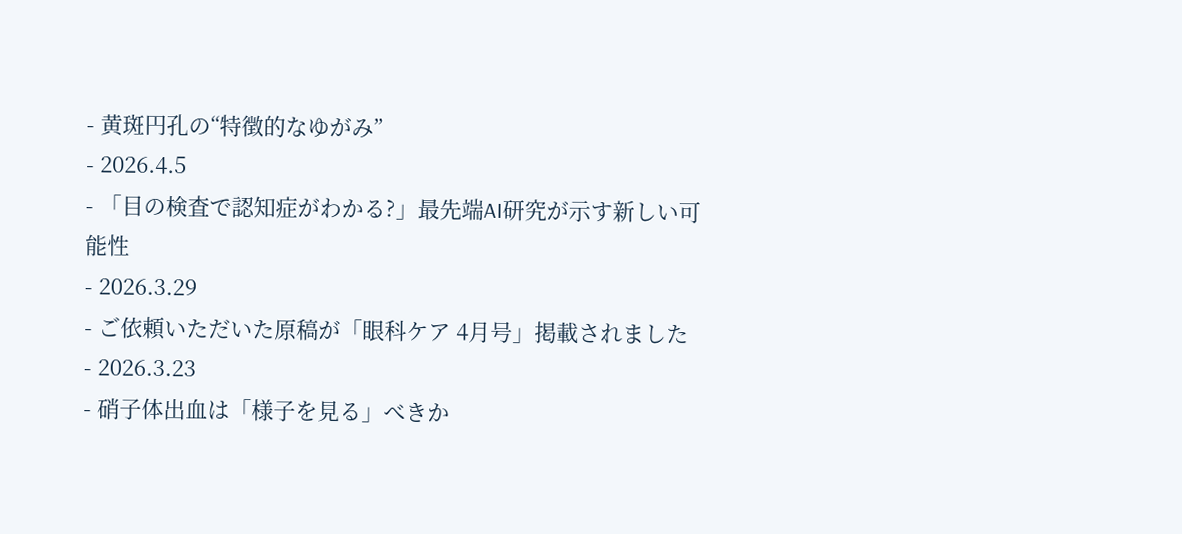- 黄斑円孔の“特徴的なゆがみ”
- 2026.4.5
- 「目の検査で認知症がわかる?」最先端AI研究が示す新しい可能性
- 2026.3.29
- ご依頼いただいた原稿が「眼科ケア 4月号」掲載されました
- 2026.3.23
- 硝子体出血は「様子を見る」べきか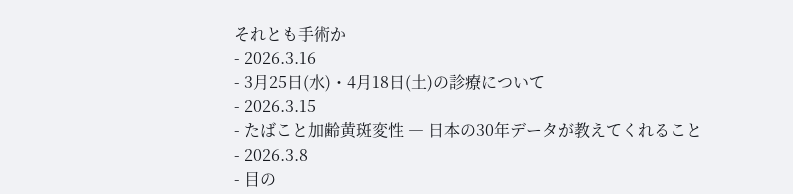それとも手術か
- 2026.3.16
- 3月25日(水)・4月18日(土)の診療について
- 2026.3.15
- たばこと加齢黄斑変性 ― 日本の30年データが教えてくれること
- 2026.3.8
- 目の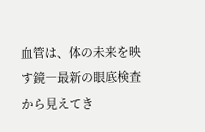血管は、体の未来を映す鏡―最新の眼底検査から見えてき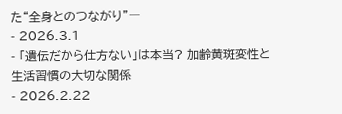た“全身とのつながり”―
- 2026.3.1
- 「遺伝だから仕方ない」は本当? 加齢黄斑変性と生活習慣の大切な関係
- 2026.2.22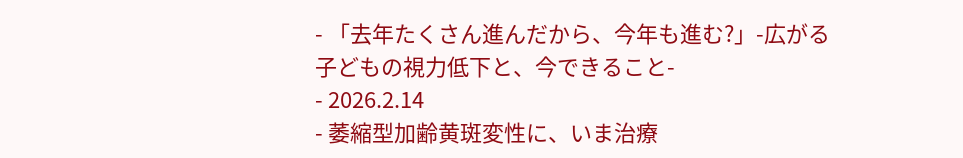- 「去年たくさん進んだから、今年も進む?」-広がる子どもの視力低下と、今できること-
- 2026.2.14
- 萎縮型加齢黄斑変性に、いま治療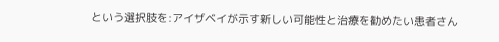という選択肢を:アイザベイが示す新しい可能性と治療を勧めたい患者さん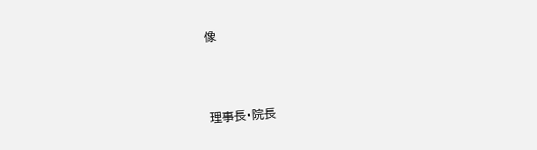像



理事長・院長